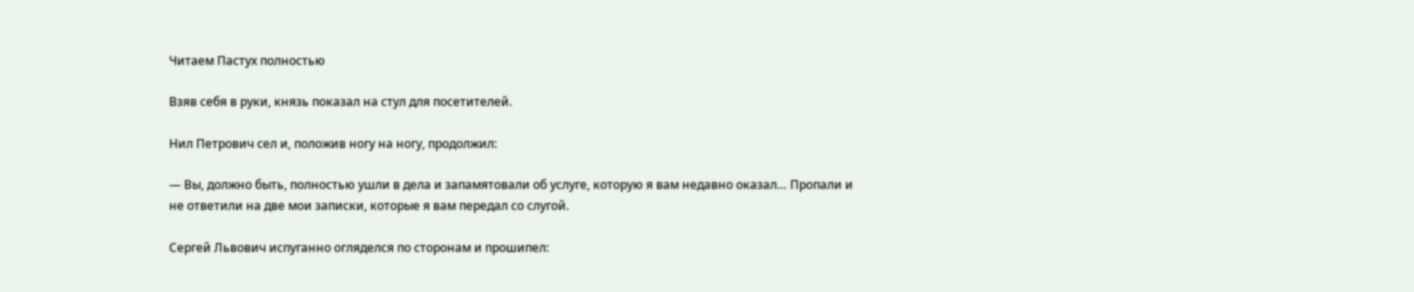Читаем Пастух полностью

Взяв себя в руки, князь показал на стул для посетителей.

Нил Петрович сел и, положив ногу на ногу, продолжил:

— Вы, должно быть, полностью ушли в дела и запамятовали об услуге, которую я вам недавно оказал… Пропали и не ответили на две мои записки, которые я вам передал со слугой.

Сергей Львович испуганно огляделся по сторонам и прошипел: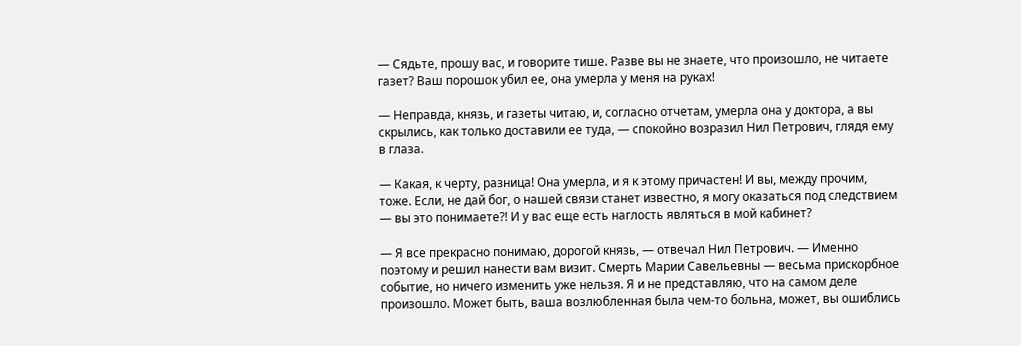— Сядьте, прошу вас, и говорите тише. Разве вы не знаете, что произошло, не читаете газет? Ваш порошок убил ее, она умерла у меня на руках!

— Неправда, князь, и газеты читаю, и, согласно отчетам, умерла она у доктора, а вы скрылись, как только доставили ее туда, — спокойно возразил Нил Петрович, глядя ему в глаза.

— Какая, к черту, разница! Она умерла, и я к этому причастен! И вы, между прочим, тоже. Если, не дай бог, о нашей связи станет известно, я могу оказаться под следствием — вы это понимаете?! И у вас еще есть наглость являться в мой кабинет?

— Я все прекрасно понимаю, дорогой князь, — отвечал Нил Петрович. — Именно поэтому и решил нанести вам визит. Смерть Марии Савельевны — весьма прискорбное событие, но ничего изменить уже нельзя. Я и не представляю, что на самом деле произошло. Может быть, ваша возлюбленная была чем-то больна, может, вы ошиблись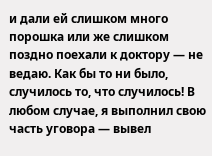и дали ей слишком много порошка или же слишком поздно поехали к доктору — не ведаю. Как бы то ни было, случилось то, что случилось! В любом случае, я выполнил свою часть уговора — вывел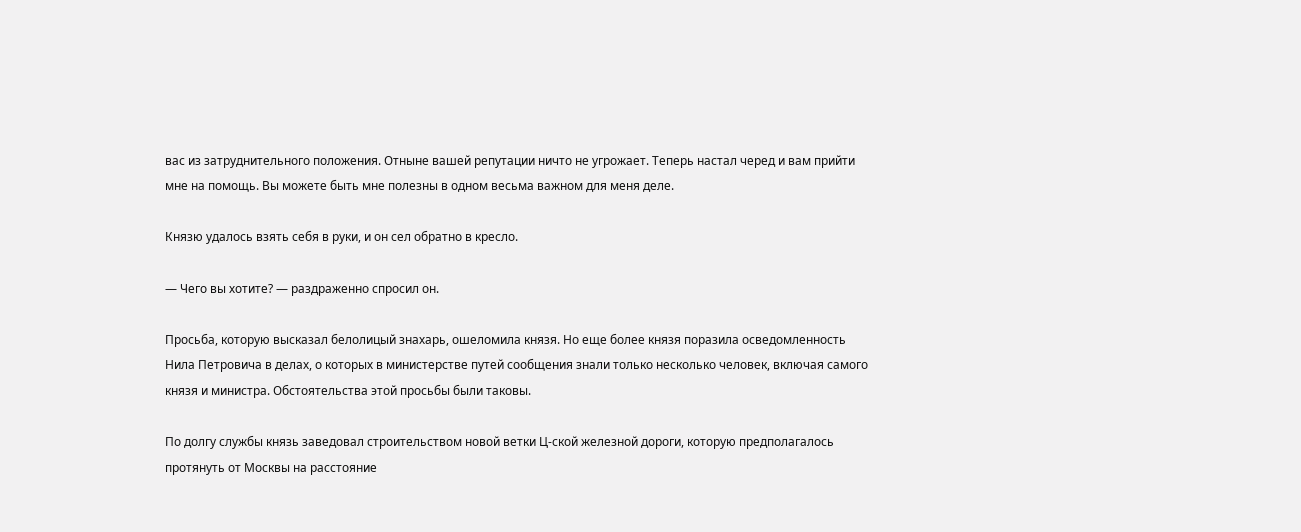вас из затруднительного положения. Отныне вашей репутации ничто не угрожает. Теперь настал черед и вам прийти мне на помощь. Вы можете быть мне полезны в одном весьма важном для меня деле.

Князю удалось взять себя в руки, и он сел обратно в кресло.

— Чего вы хотите? — раздраженно спросил он.

Просьба, которую высказал белолицый знахарь, ошеломила князя. Но еще более князя поразила осведомленность Нила Петровича в делах, о которых в министерстве путей сообщения знали только несколько человек, включая самого князя и министра. Обстоятельства этой просьбы были таковы.

По долгу службы князь заведовал строительством новой ветки Ц-ской железной дороги, которую предполагалось протянуть от Москвы на расстояние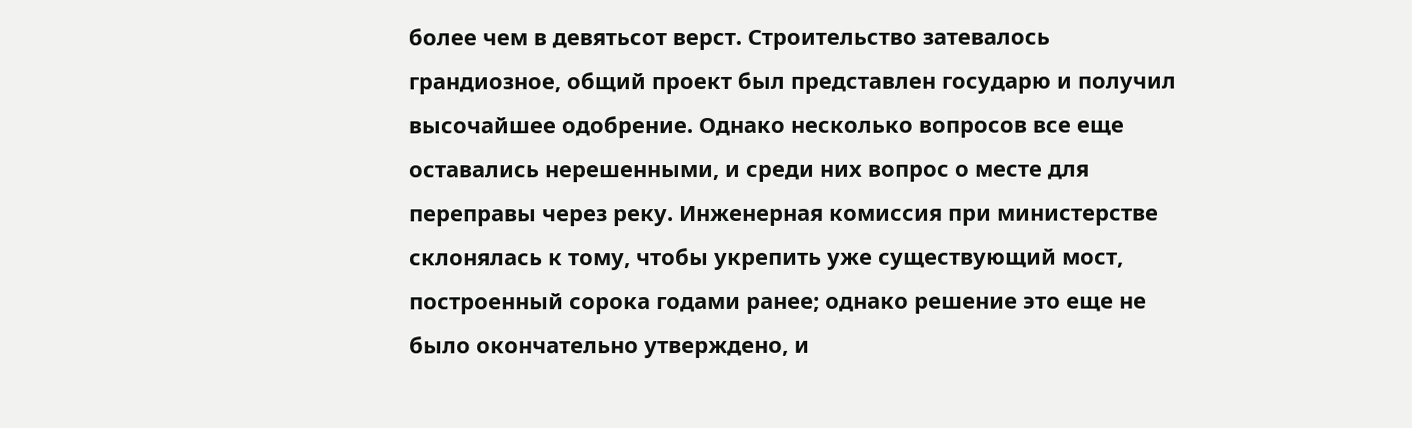более чем в девятьсот верст. Строительство затевалось грандиозное, общий проект был представлен государю и получил высочайшее одобрение. Однако несколько вопросов все еще оставались нерешенными, и среди них вопрос о месте для переправы через реку. Инженерная комиссия при министерстве склонялась к тому, чтобы укрепить уже существующий мост, построенный сорока годами ранее; однако решение это еще не было окончательно утверждено, и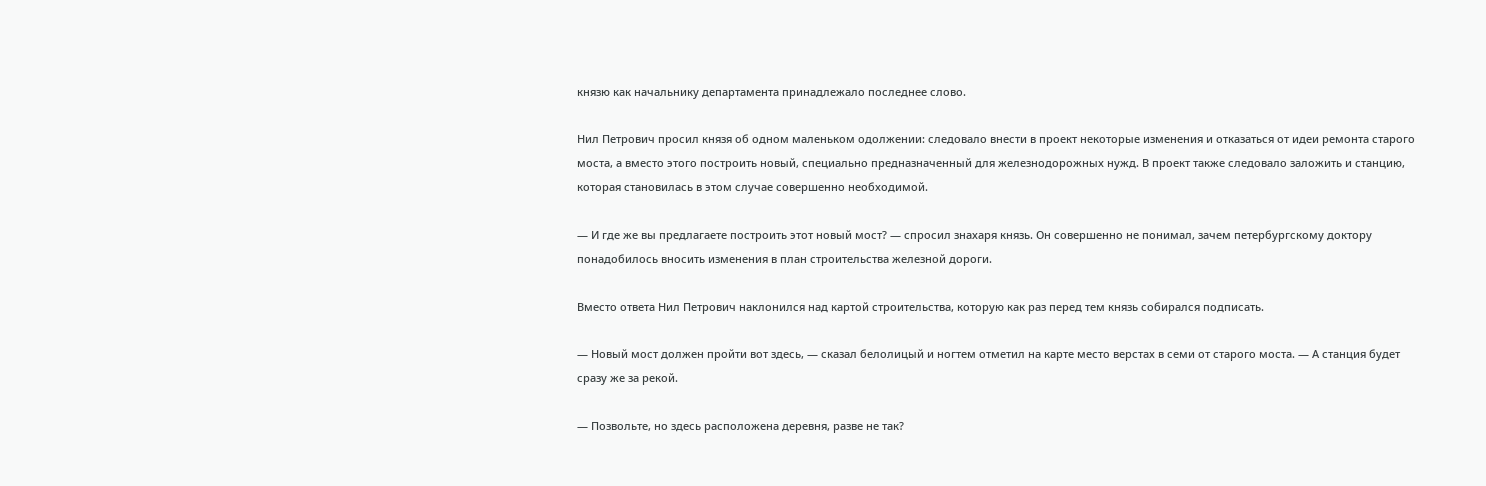князю как начальнику департамента принадлежало последнее слово.

Нил Петрович просил князя об одном маленьком одолжении: следовало внести в проект некоторые изменения и отказаться от идеи ремонта старого моста, а вместо этого построить новый, специально предназначенный для железнодорожных нужд. В проект также следовало заложить и станцию, которая становилась в этом случае совершенно необходимой.

— И где же вы предлагаете построить этот новый мост? — спросил знахаря князь. Он совершенно не понимал, зачем петербургскому доктору понадобилось вносить изменения в план строительства железной дороги.

Вместо ответа Нил Петрович наклонился над картой строительства, которую как раз перед тем князь собирался подписать.

— Новый мост должен пройти вот здесь, — сказал белолицый и ногтем отметил на карте место верстах в семи от старого моста. — А станция будет сразу же за рекой.

— Позвольте, но здесь расположена деревня, разве не так?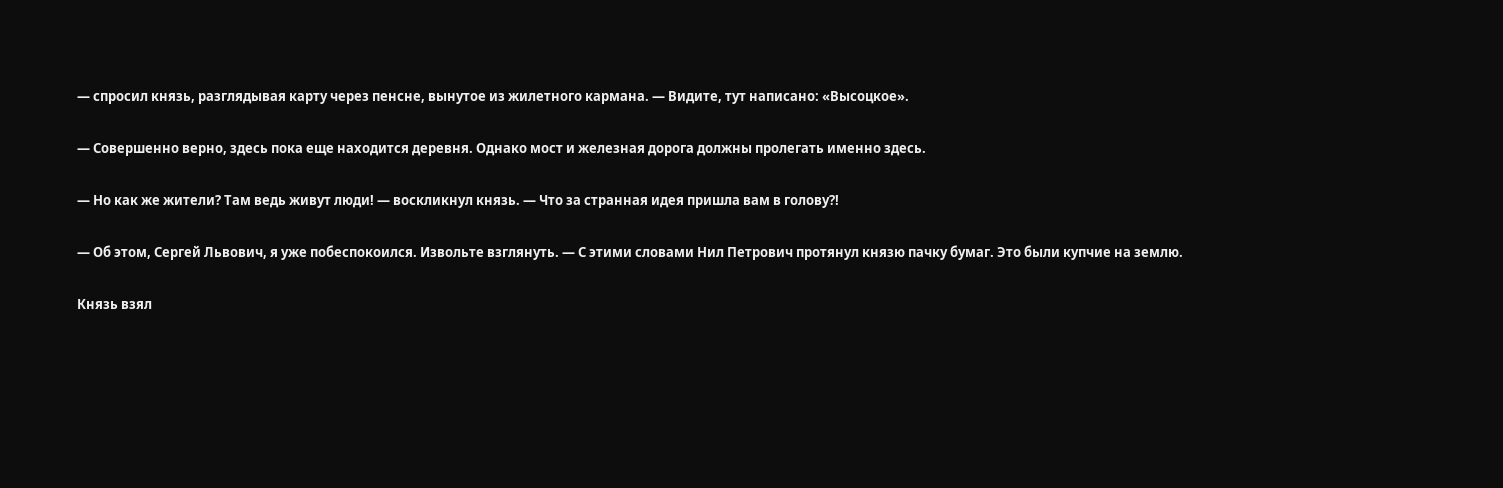— спросил князь, разглядывая карту через пенсне, вынутое из жилетного кармана. — Видите, тут написано: «Высоцкое».

— Совершенно верно, здесь пока еще находится деревня. Однако мост и железная дорога должны пролегать именно здесь.

— Но как же жители? Там ведь живут люди! — воскликнул князь. — Что за странная идея пришла вам в голову?!

— Об этом, Сергей Львович, я уже побеспокоился. Извольте взглянуть. — С этими словами Нил Петрович протянул князю пачку бумаг. Это были купчие на землю.

Князь взял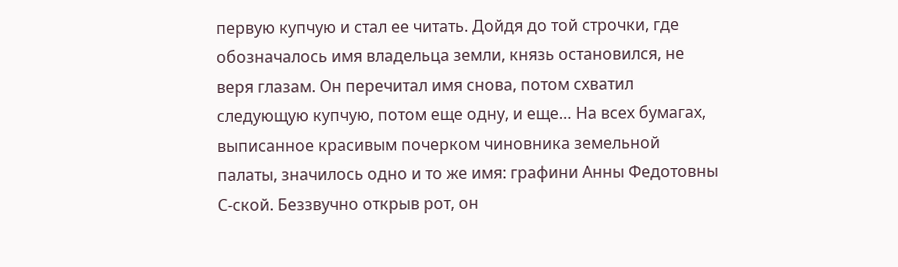первую купчую и стал ее читать. Дойдя до той строчки, где обозначалось имя владельца земли, князь остановился, не веря глазам. Он перечитал имя снова, потом схватил следующую купчую, потом еще одну, и еще… На всех бумагах, выписанное красивым почерком чиновника земельной палаты, значилось одно и то же имя: графини Анны Федотовны С-ской. Беззвучно открыв рот, он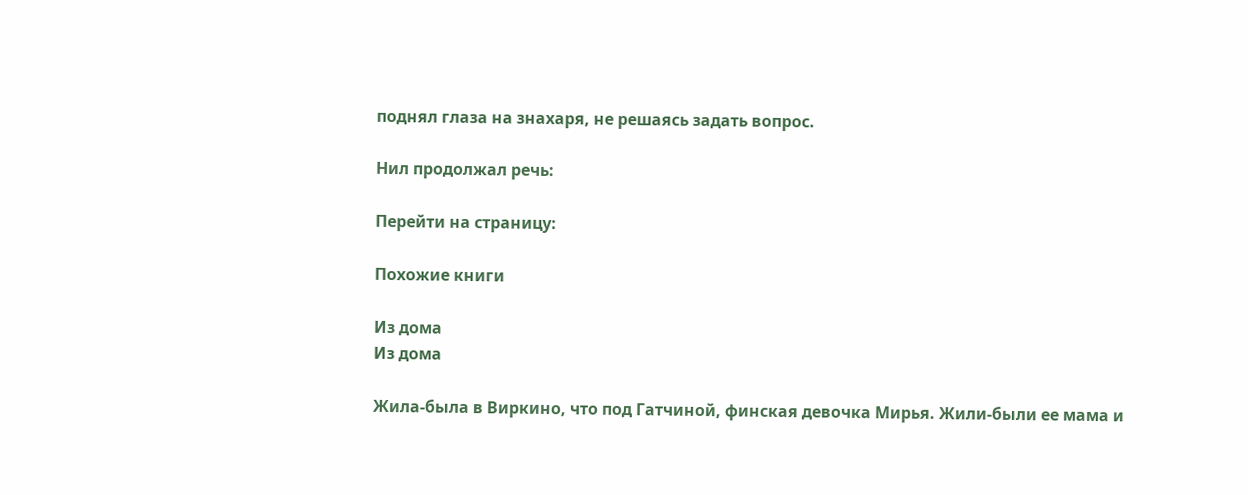поднял глаза на знахаря, не решаясь задать вопрос.

Нил продолжал речь:

Перейти на страницу:

Похожие книги

Из дома
Из дома

Жила-была в Виркино, что под Гатчиной, финская девочка Мирья. Жили-были ее мама и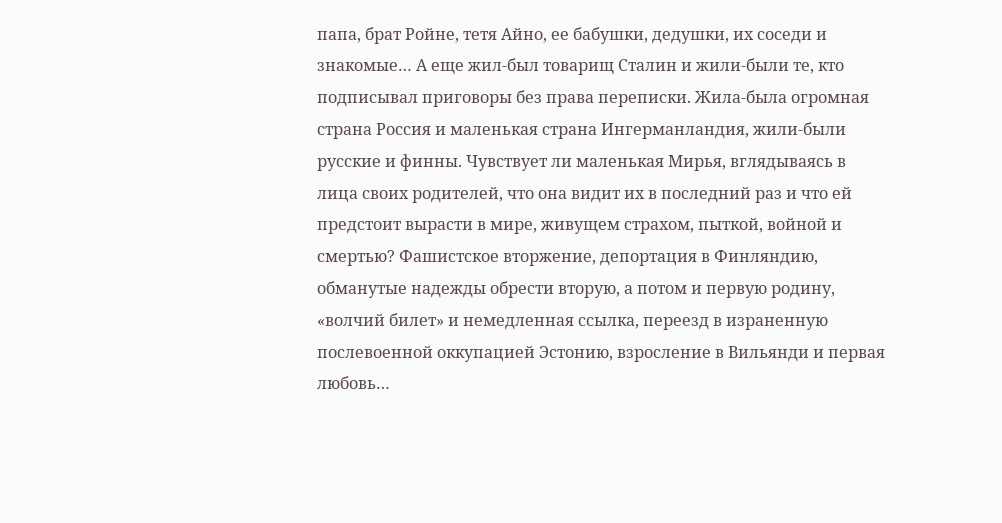папа, брат Ройне, тетя Айно, ее бабушки, дедушки, их соседи и знакомые… А еще жил-был товарищ Сталин и жили-были те, кто подписывал приговоры без права переписки. Жила-была огромная страна Россия и маленькая страна Ингерманландия, жили-были русские и финны. Чувствует ли маленькая Мирья, вглядываясь в лица своих родителей, что она видит их в последний раз и что ей предстоит вырасти в мире, живущем страхом, пыткой, войной и смертью? Фашистское вторжение, депортация в Финляндию, обманутые надежды обрести вторую, а потом и первую родину, «волчий билет» и немедленная ссылка, переезд в израненную послевоенной оккупацией Эстонию, взросление в Вильянди и первая любовь…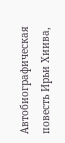Автобиографическая повесть Ирьи Хиива,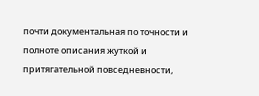почти документальная по точности и полноте описания жуткой и притягательной повседневности,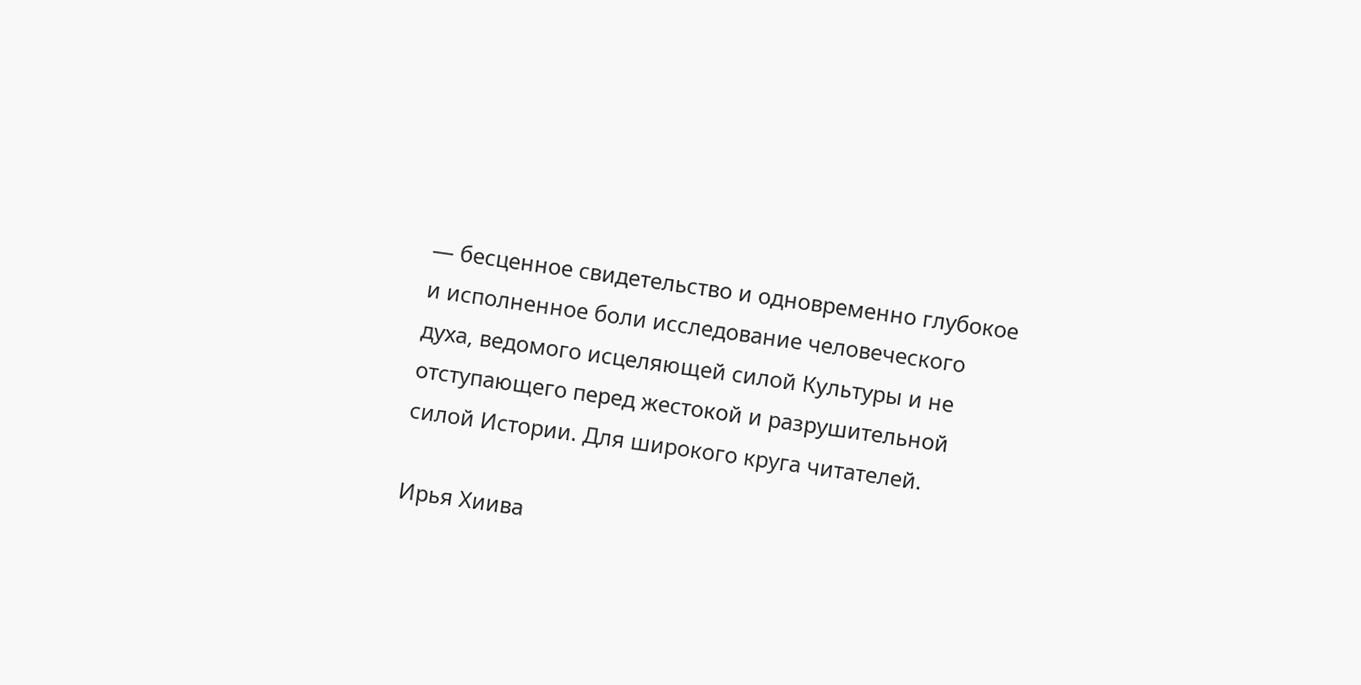— бесценное свидетельство и одновременно глубокое и исполненное боли исследование человеческого духа, ведомого исцеляющей силой Культуры и не отступающего перед жестокой и разрушительной силой Истории. Для широкого круга читателей.

Ирья Хиива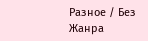Разное / Без Жанра